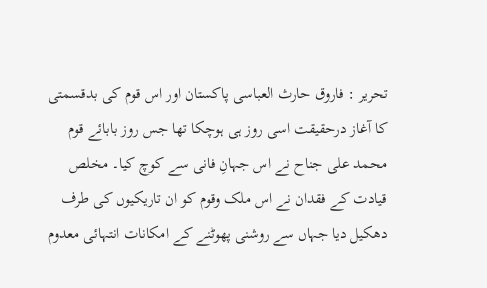تحریر : فاروق حارث العباسی پاکستان اور اس قوم کی بدقسمتی کا آغاز درحقیقت اسی روز ہی ہوچکا تھا جس روز بابائے قوم محمد علی جناح نے اس جہانِ فانی سے کوچ کیا۔ مخلص قیادت کے فقدان نے اس ملک وقوم کو ان تاریکیوں کی طرف دھکیل دیا جہاں سے روشنی پھوٹنے کے امکانات انتہائی معدوم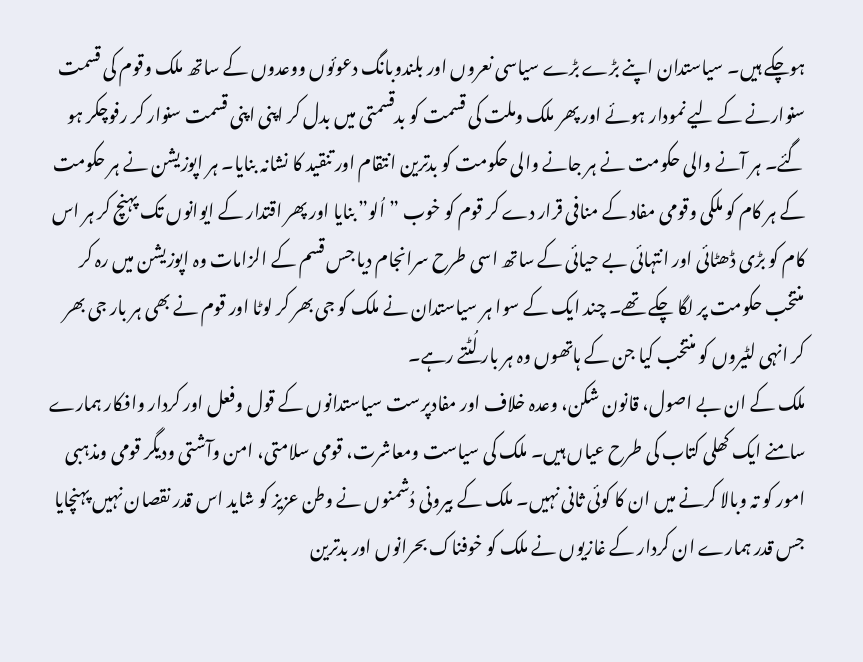ہوچکے ہیں۔ سیاستدان اپنے بڑے بڑے سیاسی نعروں اور بلندوبانگ دعوئوں ووعدوں کے ساتھ ملک وقوم کی قسمت سنوارنے کے لیے نمودار ہوئے اور پھر ملک وملت کی قسمت کو بدقسمتی میں بدل کر اپنی اپنی قسمت سنوار کر رفوچکر ہو گئے۔ ہر آنے والی حکومت نے ہر جانے والی حکومت کو بدترین انتقام اور تنقید کا نشانہ بنایا۔ ہر اپوزیشن نے ہر حکومت کے ہر کام کو ملکی وقومی مفاد کے منافی قرار دے کر قوم کو خوب ”اُلو” بنایا اور پھر اقتدار کے ایوانوں تک پہنچ کر ہر اس کام کو بڑی ڈھٹائی اور انتہائی بے حیائی کے ساتھ اسی طرح سرانجام دیا جس قسم کے الزامات وہ اپوزیشن میں رہ کر منتخب حکومت پر لگا چکے تھے۔ چند ایک کے سوا ہر سیاستدان نے ملک کو جی بھر کر لوٹا اور قوم نے بھی ہر بار جی بھر کر انہی لٹیروں کو منتخب کیا جن کے ہاتھوں وہ ہر بار لُٹتے رہے۔
ملک کے ان بے اصول، قانون شکن، وعدہ خلاف اور مفادپرست سیاستدانوں کے قول وفعل اور کردار وافکار ہمارے سامنے ایک کھلی کتاب کی طرح عیاں ہیں۔ ملک کی سیاست ومعاشرت، قومی سلامتی، امن وآشتی ودیگر قومی ومذہبی امور کو تہ وبالا کرنے میں ان کا کوئی ثانی نہیں۔ ملک کے بیرونی دُشمنوں نے وطن عزیز کو شاید اس قدر نقصان نہیں پہنچایا جس قدر ہمارے ان کردار کے غازیوں نے ملک کو خوفناک بحرانوں اور بدترین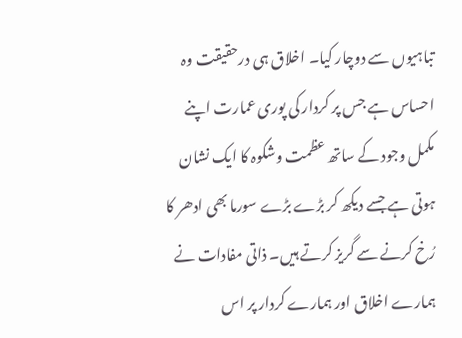تباہیوں سے دوچار کیا۔ اخلاق ہی درحقیقت وہ احساس ہے جس پر کردار کی پوری عمارت اپنے مکمل وجود کے ساتھ عظمت وشکوہ کا ایک نشان ہوتی ہے جسے دیکھ کر بڑے بڑے سورما بھی ادھر کا رُخ کرنے سے گریز کرتے ہیں۔ ذاتی مفادات نے ہمارے اخلاق اور ہمارے کردار پر اس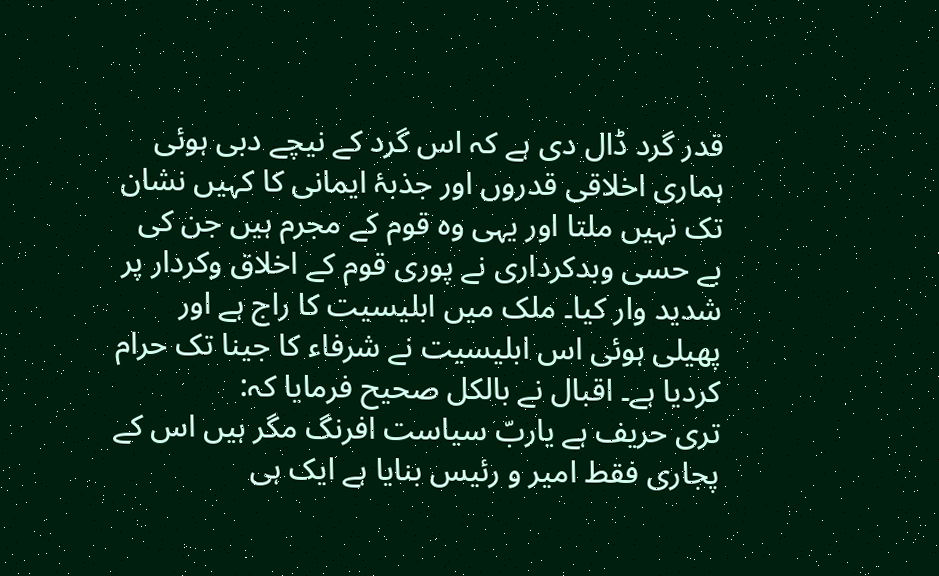قدر گرد ڈال دی ہے کہ اس گرد کے نیچے دبی ہوئی ہماری اخلاقی قدروں اور جذبۂ ایمانی کا کہیں نشان تک نہیں ملتا اور یہی وہ قوم کے مجرم ہیں جن کی بے حسی وبدکرداری نے پوری قوم کے اخلاق وکردار پر شدید وار کیا۔ ملک میں ابلیسیت کا راج ہے اور پھیلی ہوئی اس ابلیسیت نے شرفاء کا جینا تک حرام کردیا ہے۔ اقبال نے بالکل صحیح فرمایا کہ:
تری حریف ہے یاربّ سیاست افرنگ مگر ہیں اس کے پجاری فقط امیر و رئیس بنایا ہے ایک ہی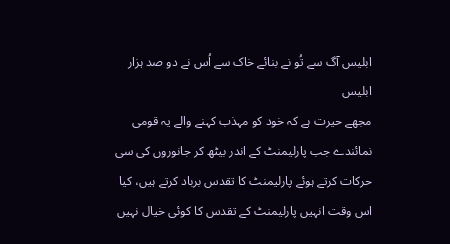ابلیس آگ سے تُو نے بنائے خاک سے اُس نے دو صد ہزار ابلیس
مجھے حیرت ہے کہ خود کو مہذب کہنے والے یہ قومی نمائندے جب پارلیمنٹ کے اندر بیٹھ کر جانوروں کی سی حرکات کرتے ہوئے پارلیمنٹ کا تقدس برباد کرتے ہیں، کیا اس وقت انہیں پارلیمنٹ کے تقدس کا کوئی خیال نہیں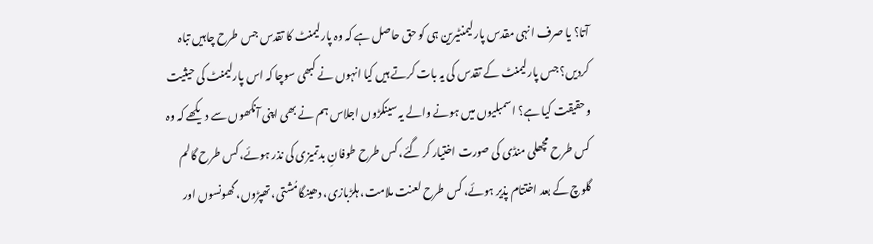آتا؟ یا صرف انہی مقدس پارلیمنٹیرین ہی کو حق حاصل ہے کہ وہ پارلیمنٹ کا تقدس جس طرح چاہیں تباہ کردیں؟ جس پارلیمنٹ کے تقدس کی یہ بات کرتے ہیں کیا انہوں نے کبھی سوچا کہ اس پارلیمنٹ کی حیثیت وحقیقت کیا ہے؟ اسمبلیوں میں ہونے والے یہ سینکڑوں اجلاس ہم نے بھی اپنی آنکھوں سے دیکھے کہ وہ کس طرح مچھلی منڈی کی صورت اختیار کر گئے، کس طرح طوفانِ بدتمیزی کی نذر ہوئے، کس طرح گالم گلوچ کے بعد اختتام پذیر ہوئے، کس طرح لعنت ملامت، ہلڑبازی، دھینگامُشتی، تھپڑوں، گھونسوں اور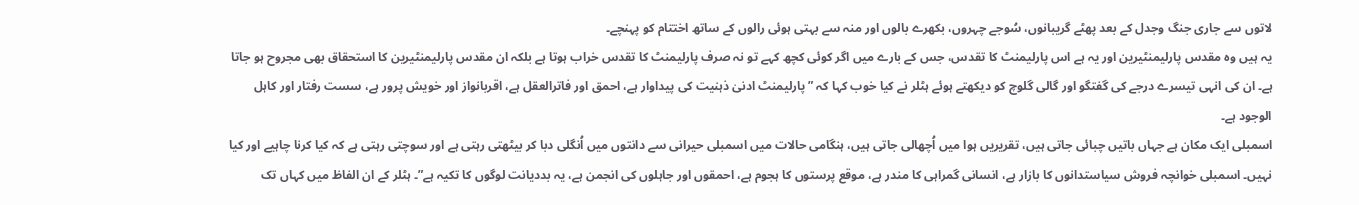لاتوں سے جاری جنگ وجدل کے بعد پھٹے گریبانوں، سُوجے چہروں، بکھرے بالوں اور منہ سے بہتی ہوئی رالوں کے ساتھ اختتام کو پہنچے۔
یہ ہیں وہ مقدس پارلیمنٹیرین اور یہ ہے اس پارلیمنٹ کا تقدس، جس کے بارے میں اگر کوئی کچھ کہے تو نہ صرف پارلیمنٹ کا تقدس خراب ہوتا ہے بلکہ ان مقدس پارلیمنٹیرین کا استحقاق بھی مجروح ہو جاتا ہے۔ ان کی انہی تیسرے درجے کی گفتگو اور گالی گلوچ کو دیکھتے ہوئے ہٹلر نے کیا خوب کہا کہ ”پارلیمنٹ ادنیٰ ذہنیت کی پیداوار ہے، احمق اور فاترالعقل ہے، اقربانواز اور خویش پرور ہے، سست رفتار اور کاہل الوجود ہے۔
اسمبلی ایک مکان ہے جہاں باتیں چبائی جاتی ہیں، تقریریں ہوا میں اُچھالی جاتی ہیں، ہنگامی حالات میں اسمبلی حیرانی سے دانتوں میں اُنگلی دبا کر بیٹھتی رہتی ہے اور سوچتی رہتی ہے کہ کیا کرنا چاہیے اور کیا نہیں۔ اسمبلی خوانچہ فروش سیاستدانوں کا بازار ہے، انسانی گمراہی کا مندر ہے، موقع پرستوں کا ہجوم ہے، احمقوں اور جاہلوں کی انجمن ہے، یہ بددیانت لوگوں کا تکیہ ہے”۔ ہٹلر کے ان الفاظ میں کہاں تک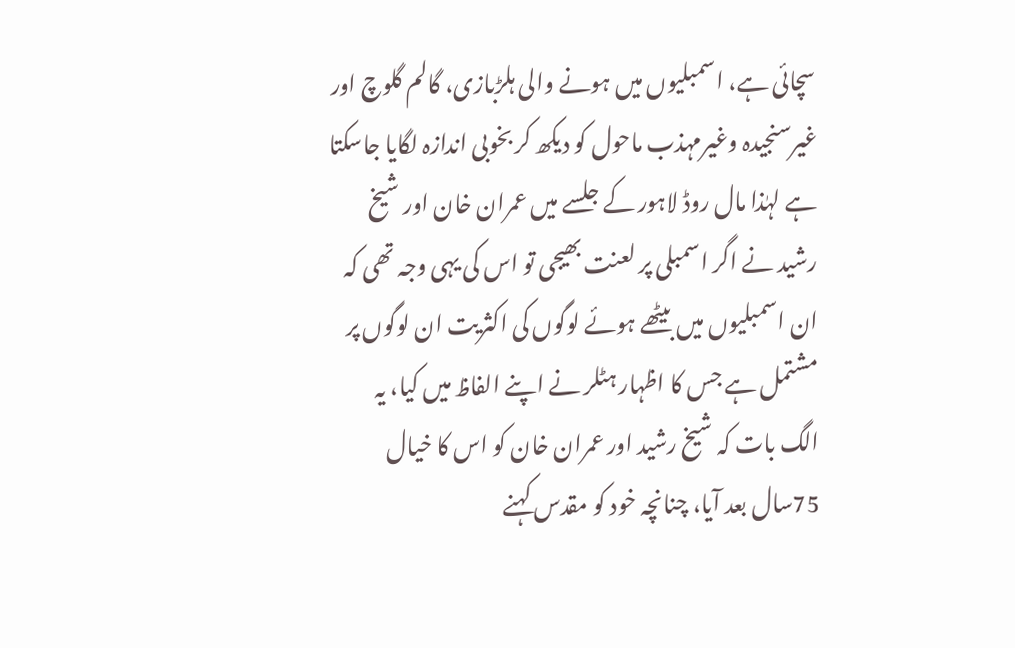سچائی ہے، اسمبلیوں میں ہونے والی ہلڑبازی، گالم گلوچ اور غیرسنجیدہ وغیرمہذب ماحول کو دیکھ کر بخوبی اندازہ لگایا جاسکتا ہے لہٰذا مال روڈ لاہور کے جلسے میں عمران خان اور شیخ رشید نے اگر اسمبلی پر لعنت بھیجی تو اس کی یہی وجہ تھی کہ ان اسمبلیوں میں بیٹھے ہوئے لوگوں کی اکثریت ان لوگوں پر مشتمل ہے جس کا اظہار ہٹلر نے اپنے الفاظ میں کیا، یہ الگ بات کہ شیخ رشید اور عمران خان کو اس کا خیال 75سال بعد آیا، چنانچہ خود کو مقدس کہنے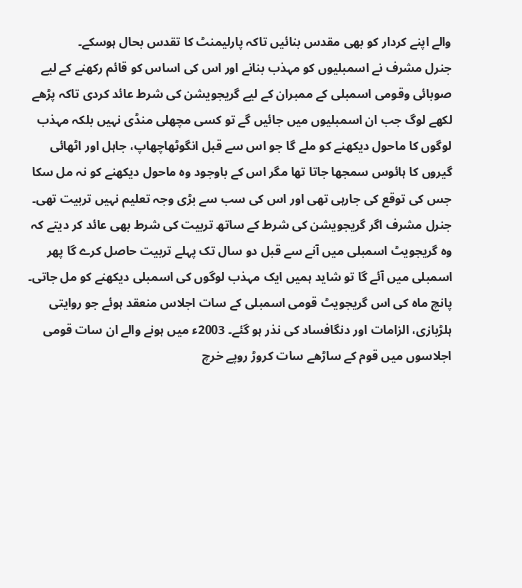والے اپنے کردار کو بھی مقدس بنائیں تاکہ پارلیمنٹ کا تقدس بحال ہوسکے۔
جنرل مشرف نے اسمبلیوں کو مہذب بنانے اور اس کی اساس کو قائم رکھنے کے لیے صوبائی وقومی اسمبلی کے ممبران کے لیے گریجویشن کی شرط عائد کردی تاکہ پڑھے لکھے لوگ جب ان اسمبلیوں میں جائیں گے تو کسی مچھلی منڈی نہیں بلکہ مہذب لوگوں کا ماحول دیکھنے کو ملے گا جو اس سے قبل انگوٹھاچھاپ، جاہل اور اٹھائی گیروں کا ہائوس سمجھا جاتا تھا مگر اس کے باوجود وہ ماحول دیکھنے کو نہ مل سکا جس کی توقع کی جارہی تھی اور اس کی سب سے بڑی وجہ تعلیم نہیں تربیت تھی۔ جنرل مشرف اگر گریجویشن کی شرط کے ساتھ تربیت کی شرط بھی عائد کر دیتے کہ وہ گریجویٹ اسمبلی میں آنے سے قبل دو سال تک پہلے تربیت حاصل کرے گا پھر اسمبلی میں آئے گا تو شاید ہمیں ایک مہذب لوگوں کی اسمبلی دیکھنے کو مل جاتی۔ پانچ ماہ کی اس گریجویٹ قومی اسمبلی کے سات اجلاس منعقد ہوئے جو روایتی ہلڑبازی، الزامات اور دنگافساد کی نذر ہو گئے۔ 2003ء میں ہونے والے ان سات قومی اجلاسوں میں قوم کے ساڑھے سات کروڑ روپے خرچ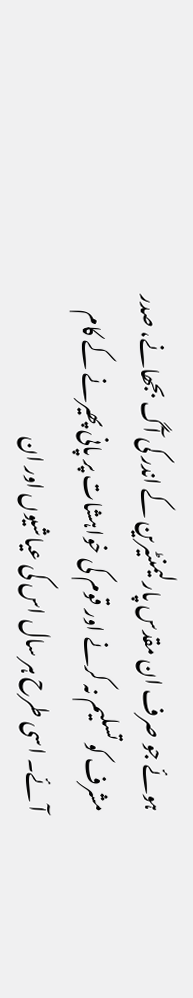ہوئے جو صرف ان مقدس پارلیمنٹیرین کے اندر کی آگ بجھانے، صدر مشرف کو تسلیم نہ کرنے اور قوم کی خواہشات پر پانی پھیرنے کے کام آئے۔ اسی طرح ہر سال اس کی عیاشیوں اور ان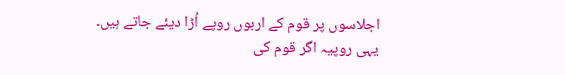اجلاسوں پر قوم کے اربوں روپے اُڑا دیئے جاتے ہیں۔ یہی روپیہ اگر قوم کی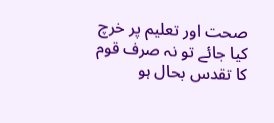صحت اور تعلیم پر خرچ کیا جائے تو نہ صرف قوم کا تقدس بحال ہو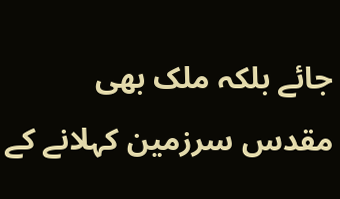جائے بلکہ ملک بھی مقدس سرزمین کہلانے کے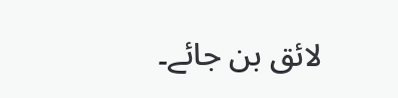لائق بن جائے۔